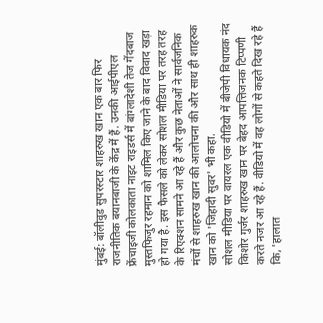मुंबई: बॉलीवुड सुपरस्टार शाहरुख खान एक बार फिर राजनीतिक बयानबाजी के केंद्र में हैं. उनकी आईपीएल फ्रेंचाइजी कोलकाता नाइट राइडर्स में बांग्लादेशी तेज गेंदबाज मुस्तफिजुर रहमान को शामिल किए जाने के बाद विवाद खड़ा हो गया है. इस फैसले को लेकर सोशल मीडिया पर तरह तरह के रिएक्शन सामने आ रहे हैं और कुछ नेताओं ने सार्वजनिक मंचों से शाहरुख खान की आलोचना की और साथ ही शाहरुक खान को 'जिहादी सुवर' भी कहा.
सोशल मीडिया पर वायरल एक वीडियो में बीजेपी विधायक नंद किशोर गुर्जर शाहरुख खान पर बेहद आपत्तिजनक टिप्पणी करते नजर आ रहे हैं. वीडियो में वह लोगों से कहते दिख रहे हैं कि, 'हालात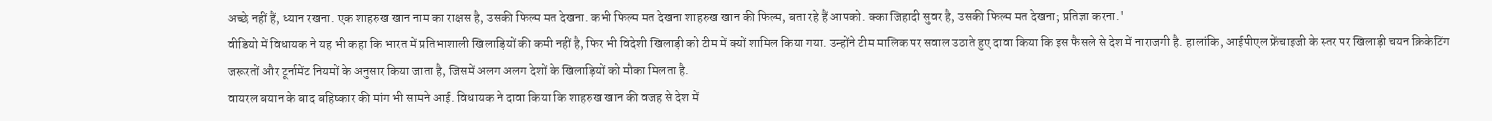अच्छे नहीं हैं, ध्यान रखना. एक शाहरुख खान नाम का राक्षस है, उसकी फिल्म मत देखना. कभी फिल्म मत देखना शाहरुख खान की फिल्म, बता रहे हैं आपको. क्का जिहादी सुवर है, उसकी फिल्म मत देखना; प्रतिज्ञा करना.'
वीडियो में विधायक ने यह भी कहा कि भारत में प्रतिभाशाली खिलाड़ियों की कमी नहीं है, फिर भी विदेशी खिलाड़ी को टीम में क्यों शामिल किया गया. उन्होंने टीम मालिक पर सवाल उठाते हुए दावा किया कि इस फैसले से देश में नाराजगी है. हालांकि, आईपीएल फ्रेंचाइजी के स्तर पर खिलाड़ी चयन क्रिकेटिंग जरूरतों और टूर्नामेंट नियमों के अनुसार किया जाता है, जिसमें अलग अलग देशों के खिलाड़ियों को मौका मिलता है.
वायरल बयान के बाद बहिष्कार की मांग भी सामने आई. विधायक ने दावा किया कि शाहरुख खान की वजह से देश में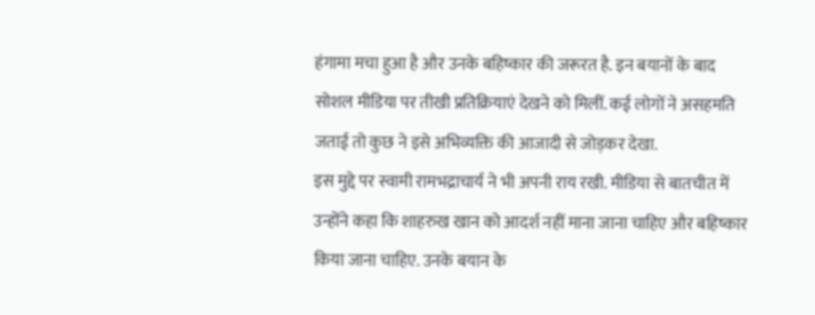हंगामा मचा हुआ है और उनके बहिष्कार की जरूरत है. इन बयानों के बाद सोशल मीडिया पर तीखी प्रतिक्रियाएं देखने को मिलीं. कई लोगों ने असहमति जताई तो कुछ ने इसे अभिव्यक्ति की आजादी से जोड़कर देखा.
इस मुद्दे पर स्वामी रामभद्राचार्य ने भी अपनी राय रखी. मीडिया से बातचीत में उन्होंने कहा कि शाहरुख खान को आदर्श नहीं माना जाना चाहिए और बहिष्कार किया जाना चाहिए. उनके बयान के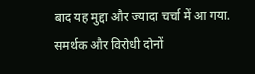बाद यह मुद्दा और ज्यादा चर्चा में आ गया. समर्थक और विरोधी दोनों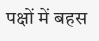पक्षों में बहस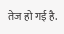तेज हो गई है.